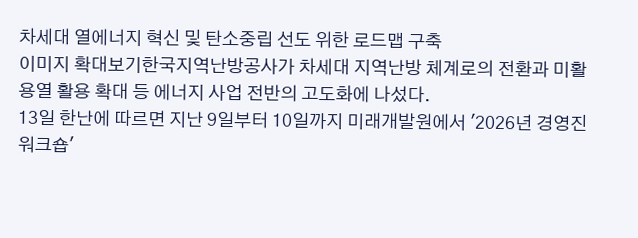차세대 열에너지 혁신 및 탄소중립 선도 위한 로드맵 구축
이미지 확대보기한국지역난방공사가 차세대 지역난방 체계로의 전환과 미활용열 활용 확대 등 에너지 사업 전반의 고도화에 나섰다.
13일 한난에 따르면 지난 9일부터 10일까지 미래개발원에서 '2026년 경영진 워크숍'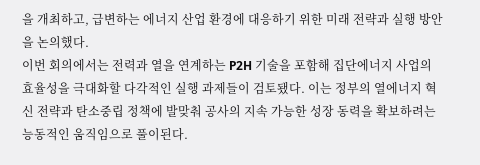을 개최하고, 급변하는 에너지 산업 환경에 대응하기 위한 미래 전략과 실행 방안을 논의했다.
이번 회의에서는 전력과 열을 연계하는 P2H 기술을 포함해 집단에너지 사업의 효율성을 극대화할 다각적인 실행 과제들이 검토됐다. 이는 정부의 열에너지 혁신 전략과 탄소중립 정책에 발맞춰 공사의 지속 가능한 성장 동력을 확보하려는 능동적인 움직임으로 풀이된다.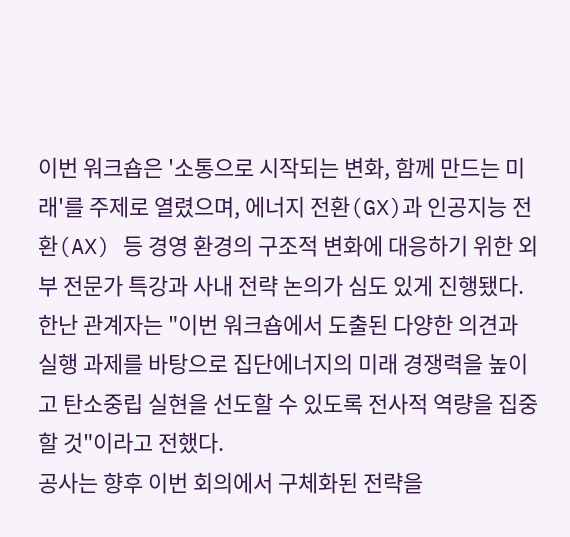이번 워크숍은 '소통으로 시작되는 변화, 함께 만드는 미래'를 주제로 열렸으며, 에너지 전환(GX)과 인공지능 전환(AX) 등 경영 환경의 구조적 변화에 대응하기 위한 외부 전문가 특강과 사내 전략 논의가 심도 있게 진행됐다.
한난 관계자는 "이번 워크숍에서 도출된 다양한 의견과 실행 과제를 바탕으로 집단에너지의 미래 경쟁력을 높이고 탄소중립 실현을 선도할 수 있도록 전사적 역량을 집중할 것"이라고 전했다.
공사는 향후 이번 회의에서 구체화된 전략을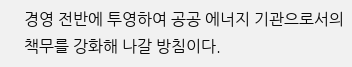경영 전반에 투영하여 공공 에너지 기관으로서의 책무를 강화해 나갈 방침이다.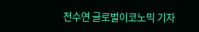전수연 글로벌이코노믹 기자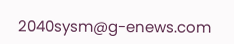2040sysm@g-enews.com